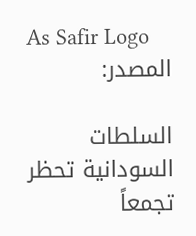As Safir Logo
المصدر:

السلطات السودانية تحظر تجمعاً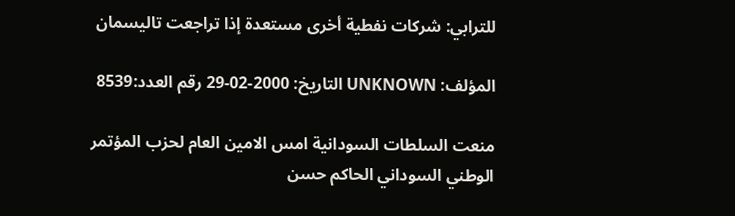للترابي: شركات نفطية أخرى مستعدة إذا تراجعت تاليسمان

المؤلف: UNKNOWN التاريخ: 2000-02-29 رقم العدد:8539

منعت السلطات السودانية امس الامين العام لحزب المؤتمر الوطني السوداني الحاكم حسن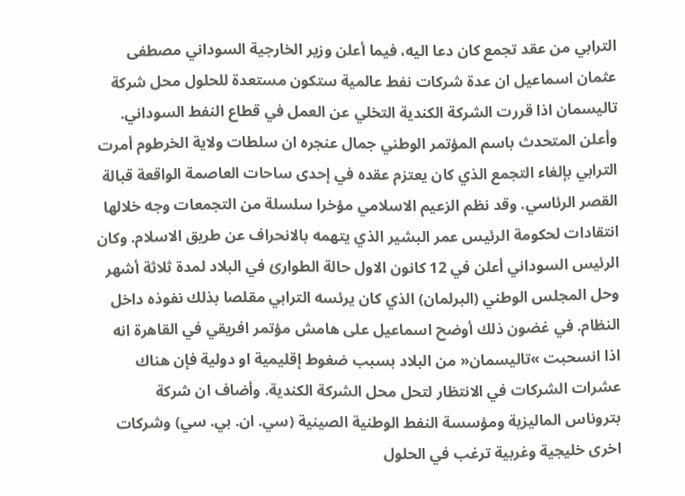الترابي من عقد تجمع كان دعا اليه، فيما أعلن وزير الخارجية السوداني مصطفى عثمان اسماعيل ان عدة شركات نفط عالمية ستكون مستعدة للحلول محل شركة تاليسمان اذا قررت الشركة الكندية التخلي عن العمل في قطاع النفط السوداني. وأعلن المتحدث باسم المؤتمر الوطني جمال عنجره ان سلطات ولاية الخرطوم أمرت الترابي بإلغاء التجمع الذي كان يعتزم عقده في إحدى ساحات العاصمة الواقعة قبالة القصر الرئاسي. وقد نظم الزعيم الاسلامي مؤخرا سلسلة من التجمعات وجه خلالها انتقادات لحكومة الرئيس عمر البشير الذي يتهمه بالانحراف عن طريق الاسلام. وكان الرئيس السوداني أعلن في 12 كانون الاول حالة الطوارئ في البلاد لمدة ثلاثة أشهر وحل المجلس الوطني (البرلمان) الذي كان يرئسه الترابي مقلصا بذلك نفوذه داخل النظام. في غضون ذلك أوضح اسماعيل على هامش مؤتمر افريقي في القاهرة انه اذا انسحبت »تاليسمان« من البلاد بسبب ضغوط إقليمية او دولية فإن هناك عشرات الشركات في الانتظار لتحل محل الشركة الكندية. وأضاف ان شركة بتروناس الماليزية ومؤسسة النفط الوطنية الصينية (سي. ان. بي. سي) وشركات اخرى خليجية وغربية ترغب في الحلول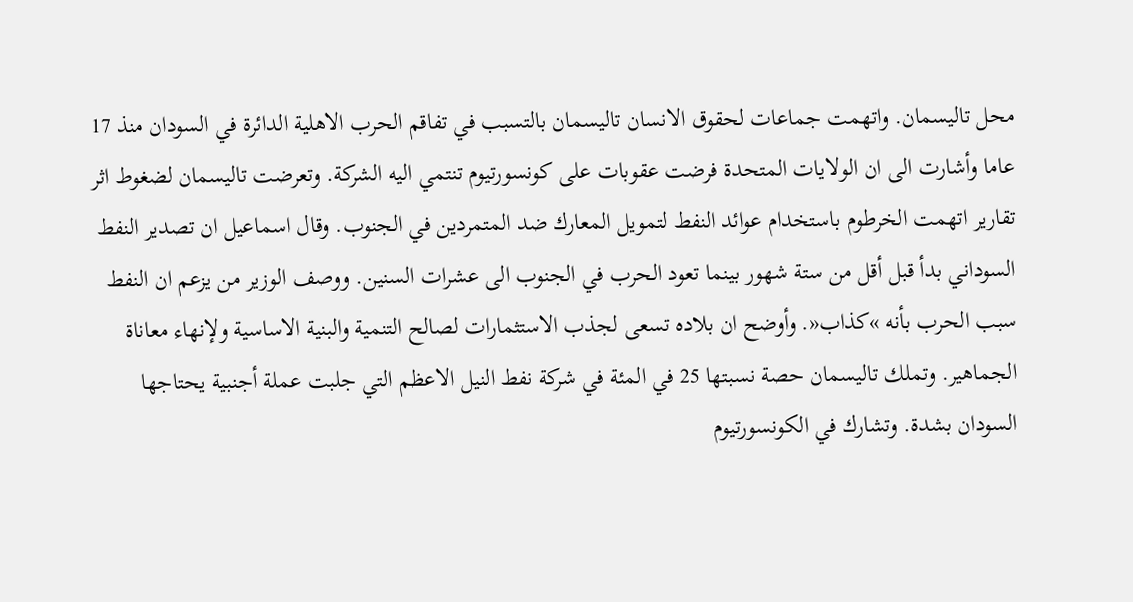محل تاليسمان. واتهمت جماعات لحقوق الانسان تاليسمان بالتسبب في تفاقم الحرب الاهلية الدائرة في السودان منذ 17 عاما وأشارت الى ان الولايات المتحدة فرضت عقوبات على كونسورتيوم تنتمي اليه الشركة. وتعرضت تاليسمان لضغوط اثر تقارير اتهمت الخرطوم باستخدام عوائد النفط لتمويل المعارك ضد المتمردين في الجنوب. وقال اسماعيل ان تصدير النفط السوداني بدأ قبل أقل من ستة شهور بينما تعود الحرب في الجنوب الى عشرات السنين. ووصف الوزير من يزعم ان النفط سبب الحرب بأنه »كذاب«. وأوضح ان بلاده تسعى لجذب الاستثمارات لصالح التنمية والبنية الاساسية ولإنهاء معاناة الجماهير. وتملك تاليسمان حصة نسبتها 25 في المئة في شركة نفط النيل الاعظم التي جلبت عملة أجنبية يحتاجها السودان بشدة. وتشارك في الكونسورتيوم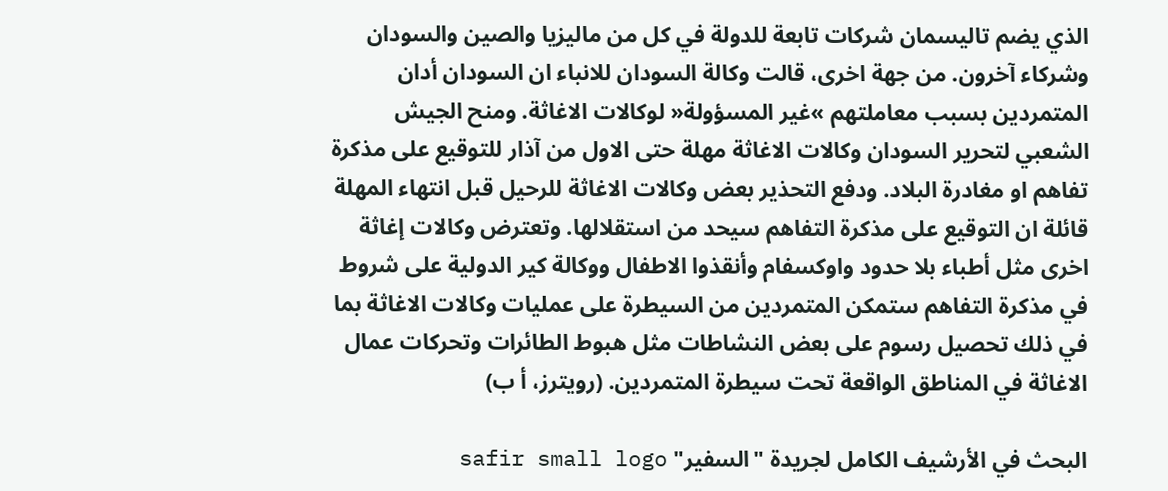الذي يضم تاليسمان شركات تابعة للدولة في كل من ماليزيا والصين والسودان وشركاء آخرون. من جهة اخرى، قالت وكالة السودان للانباء ان السودان أدان المتمردين بسبب معاملتهم »غير المسؤولة« لوكالات الاغاثة. ومنح الجيش الشعبي لتحرير السودان وكالات الاغاثة مهلة حتى الاول من آذار للتوقيع على مذكرة تفاهم او مغادرة البلاد. ودفع التحذير بعض وكالات الاغاثة للرحيل قبل انتهاء المهلة قائلة ان التوقيع على مذكرة التفاهم سيحد من استقلالها. وتعترض وكالات إغاثة اخرى مثل أطباء بلا حدود واوكسفام وأنقذوا الاطفال ووكالة كير الدولية على شروط في مذكرة التفاهم ستمكن المتمردين من السيطرة على عمليات وكالات الاغاثة بما في ذلك تحصيل رسوم على بعض النشاطات مثل هبوط الطائرات وتحركات عمال الاغاثة في المناطق الواقعة تحت سيطرة المتمردين. (رويترز، أ ب)

البحث في الأرشيف الكامل لجريدة "السفير" safir small logo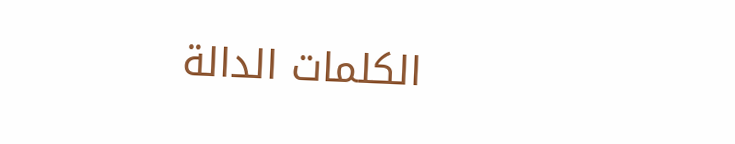الكلمات الدالة